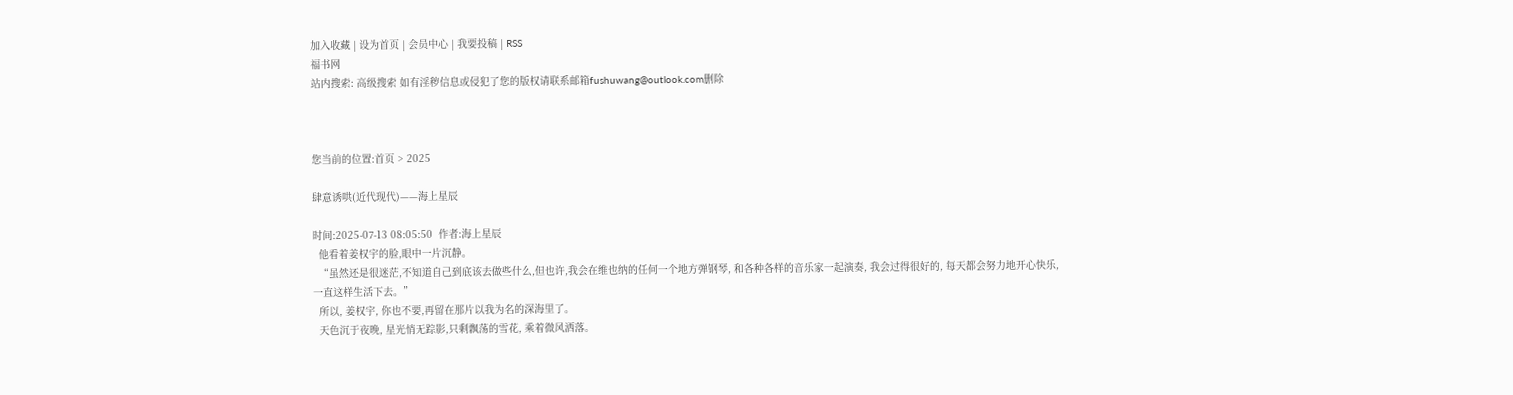加入收藏 | 设为首页 | 会员中心 | 我要投稿 | RSS
福书网
站内搜索: 高级搜索 如有淫秽信息或侵犯了您的版权请联系邮箱fushuwang@outlook.com删除



您当前的位置:首页 > 2025

肆意诱哄(近代现代)——海上星辰

时间:2025-07-13 08:05:50  作者:海上星辰
  他看着姜权宇的脸,眼中一片沉静。
  “虽然还是很迷茫,不知道自己到底该去做些什么,但也许,我会在维也纳的任何一个地方弹钢琴, 和各种各样的音乐家一起演奏, 我会过得很好的, 每天都会努力地开心快乐, 一直这样生活下去。”
  所以, 姜权宇, 你也不要,再留在那片以我为名的深海里了。
  天色沉于夜晚, 星光悄无踪影,只剩飘荡的雪花, 乘着微风洒落。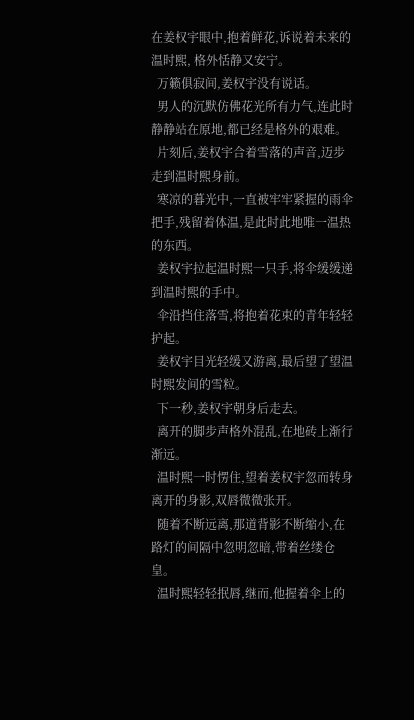在姜权宇眼中,抱着鲜花,诉说着未来的温时熙, 格外恬静又安宁。
  万籁俱寂间,姜权宇没有说话。
  男人的沉默仿佛花光所有力气,连此时静静站在原地,都已经是格外的艰难。
  片刻后,姜权宇合着雪落的声音,迈步走到温时熙身前。
  寒凉的暮光中,一直被牢牢紧握的雨伞把手,残留着体温,是此时此地唯一温热的东西。
  姜权宇拉起温时熙一只手,将伞缓缓递到温时熙的手中。
  伞沿挡住落雪,将抱着花束的青年轻轻护起。
  姜权宇目光轻缓又游离,最后望了望温时熙发间的雪粒。
  下一秒,姜权宇朝身后走去。
  离开的脚步声格外混乱,在地砖上渐行渐远。
  温时熙一时愣住,望着姜权宇忽而转身离开的身影,双唇微微张开。
  随着不断远离,那道背影不断缩小,在路灯的间隔中忽明忽暗,带着丝缕仓皇。
  温时熙轻轻抿唇,继而,他握着伞上的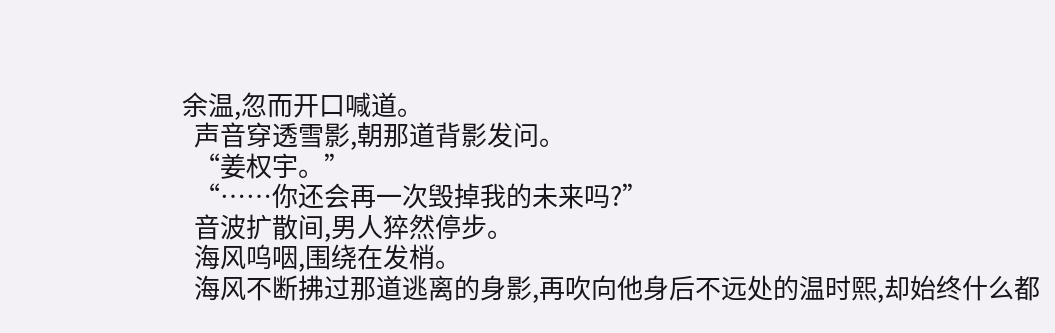余温,忽而开口喊道。
  声音穿透雪影,朝那道背影发问。
  “姜权宇。”
  “……你还会再一次毁掉我的未来吗?”
  音波扩散间,男人猝然停步。
  海风呜咽,围绕在发梢。
  海风不断拂过那道逃离的身影,再吹向他身后不远处的温时熙,却始终什么都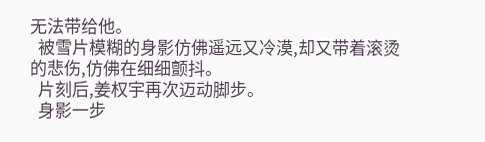无法带给他。
  被雪片模糊的身影仿佛遥远又冷漠,却又带着滚烫的悲伤,仿佛在细细颤抖。
  片刻后,姜权宇再次迈动脚步。
  身影一步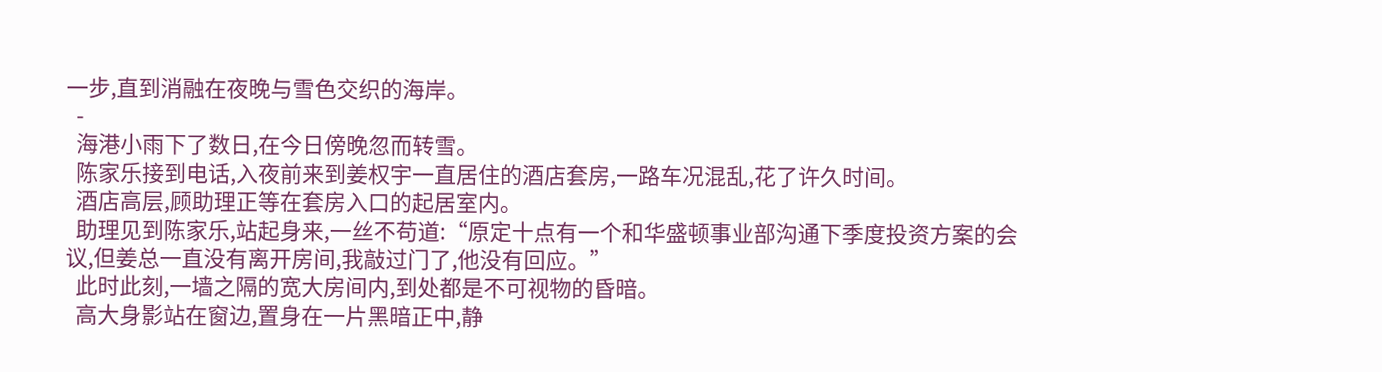一步,直到消融在夜晚与雪色交织的海岸。
  -
  海港小雨下了数日,在今日傍晚忽而转雪。
  陈家乐接到电话,入夜前来到姜权宇一直居住的酒店套房,一路车况混乱,花了许久时间。
  酒店高层,顾助理正等在套房入口的起居室内。
  助理见到陈家乐,站起身来,一丝不苟道:“原定十点有一个和华盛顿事业部沟通下季度投资方案的会议,但姜总一直没有离开房间,我敲过门了,他没有回应。”
  此时此刻,一墙之隔的宽大房间内,到处都是不可视物的昏暗。
  高大身影站在窗边,置身在一片黑暗正中,静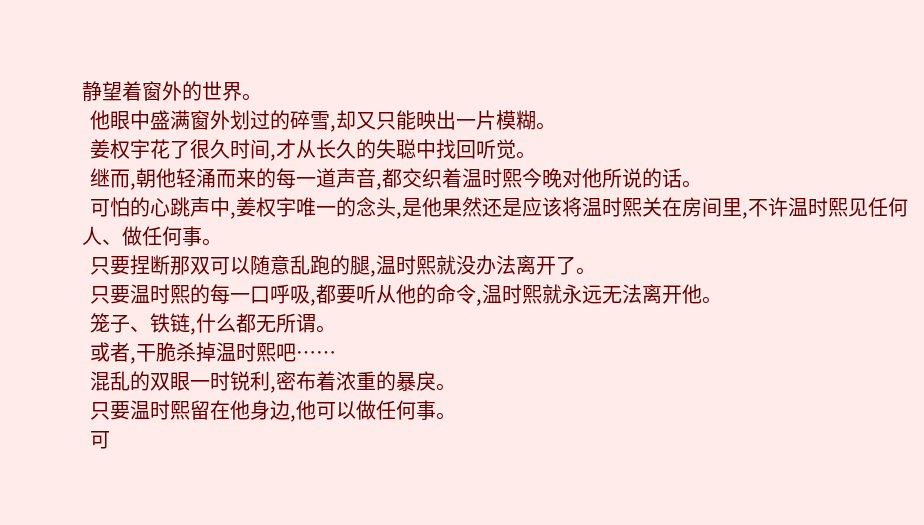静望着窗外的世界。
  他眼中盛满窗外划过的碎雪,却又只能映出一片模糊。
  姜权宇花了很久时间,才从长久的失聪中找回听觉。
  继而,朝他轻涌而来的每一道声音,都交织着温时熙今晚对他所说的话。
  可怕的心跳声中,姜权宇唯一的念头,是他果然还是应该将温时熙关在房间里,不许温时熙见任何人、做任何事。
  只要捏断那双可以随意乱跑的腿,温时熙就没办法离开了。
  只要温时熙的每一口呼吸,都要听从他的命令,温时熙就永远无法离开他。
  笼子、铁链,什么都无所谓。
  或者,干脆杀掉温时熙吧……
  混乱的双眼一时锐利,密布着浓重的暴戾。
  只要温时熙留在他身边,他可以做任何事。
  可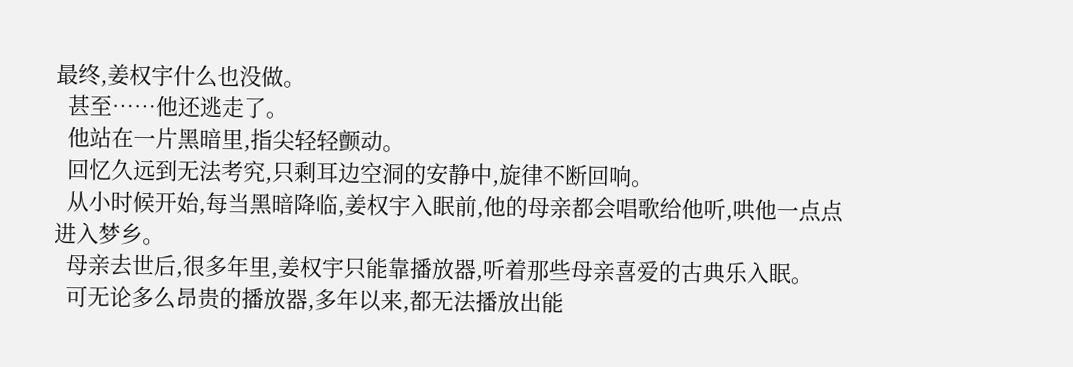最终,姜权宇什么也没做。
  甚至……他还逃走了。
  他站在一片黑暗里,指尖轻轻颤动。
  回忆久远到无法考究,只剩耳边空洞的安静中,旋律不断回响。
  从小时候开始,每当黑暗降临,姜权宇入眠前,他的母亲都会唱歌给他听,哄他一点点进入梦乡。
  母亲去世后,很多年里,姜权宇只能靠播放器,听着那些母亲喜爱的古典乐入眠。
  可无论多么昂贵的播放器,多年以来,都无法播放出能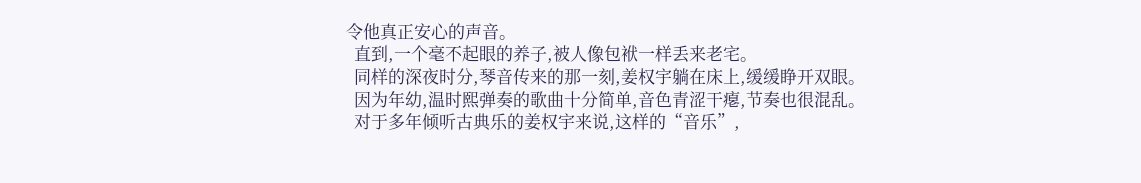令他真正安心的声音。
  直到,一个毫不起眼的养子,被人像包袱一样丢来老宅。
  同样的深夜时分,琴音传来的那一刻,姜权宇躺在床上,缓缓睁开双眼。
  因为年幼,温时熙弹奏的歌曲十分简单,音色青涩干瘪,节奏也很混乱。
  对于多年倾听古典乐的姜权宇来说,这样的“音乐”,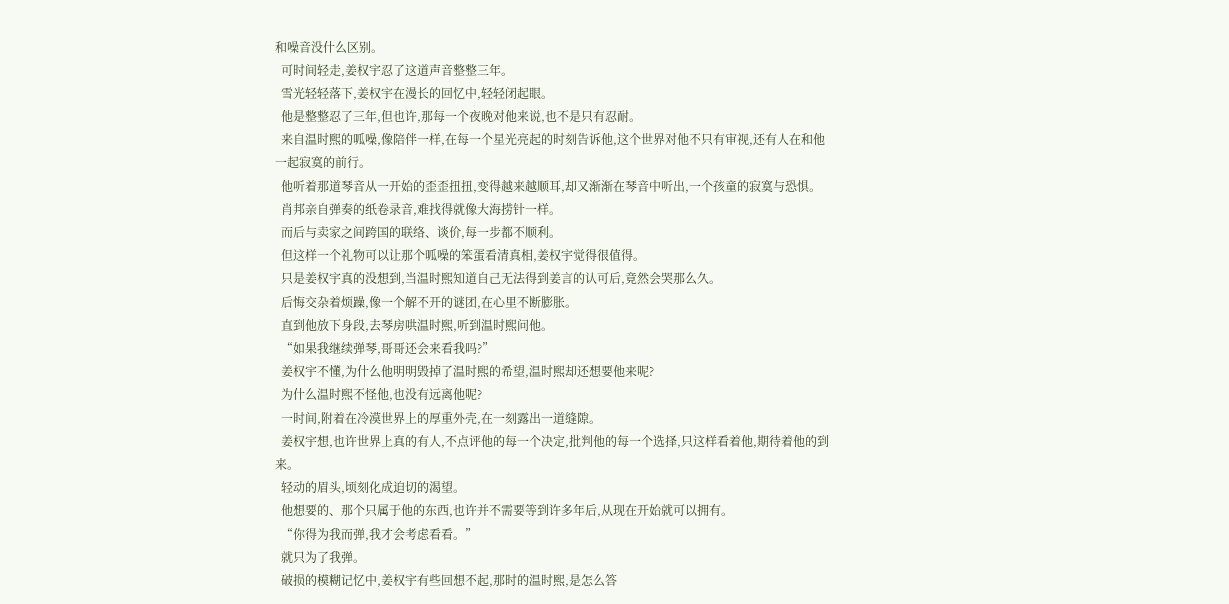和噪音没什么区别。
  可时间轻走,姜权宇忍了这道声音整整三年。
  雪光轻轻落下,姜权宇在漫长的回忆中,轻轻闭起眼。
  他是整整忍了三年,但也许,那每一个夜晚对他来说,也不是只有忍耐。
  来自温时熙的呱噪,像陪伴一样,在每一个星光亮起的时刻告诉他,这个世界对他不只有审视,还有人在和他一起寂寞的前行。
  他听着那道琴音从一开始的歪歪扭扭,变得越来越顺耳,却又渐渐在琴音中听出,一个孩童的寂寞与恐惧。
  肖邦亲自弹奏的纸卷录音,难找得就像大海捞针一样。
  而后与卖家之间跨国的联络、谈价,每一步都不顺利。
  但这样一个礼物可以让那个呱噪的笨蛋看清真相,姜权宇觉得很值得。
  只是姜权宇真的没想到,当温时熙知道自己无法得到姜言的认可后,竟然会哭那么久。
  后悔交杂着烦躁,像一个解不开的谜团,在心里不断膨胀。
  直到他放下身段,去琴房哄温时熙,听到温时熙问他。
  “如果我继续弹琴,哥哥还会来看我吗?”
  姜权宇不懂,为什么他明明毁掉了温时熙的希望,温时熙却还想要他来呢?
  为什么温时熙不怪他,也没有远离他呢?
  一时间,附着在冷漠世界上的厚重外壳,在一刻露出一道缝隙。
  姜权宇想,也许世界上真的有人,不点评他的每一个决定,批判他的每一个选择,只这样看着他,期待着他的到来。
  轻动的眉头,顷刻化成迫切的渴望。
  他想要的、那个只属于他的东西,也许并不需要等到许多年后,从现在开始就可以拥有。
  “你得为我而弹,我才会考虑看看。”
  就只为了我弹。
  破损的模糊记忆中,姜权宇有些回想不起,那时的温时熙,是怎么答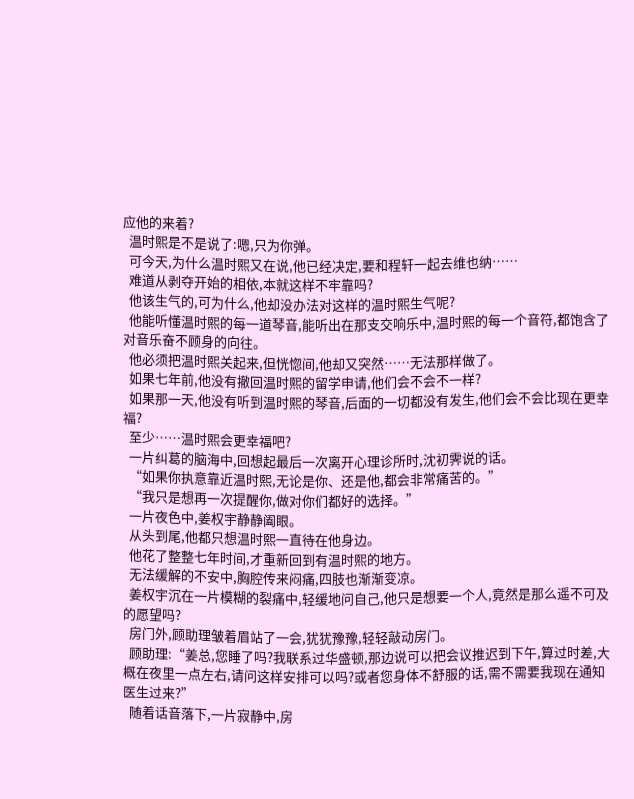应他的来着?
  温时熙是不是说了:嗯,只为你弹。
  可今天,为什么温时熙又在说,他已经决定,要和程轩一起去维也纳……
  难道从剥夺开始的相依,本就这样不牢靠吗?
  他该生气的,可为什么,他却没办法对这样的温时熙生气呢?
  他能听懂温时熙的每一道琴音,能听出在那支交响乐中,温时熙的每一个音符,都饱含了对音乐奋不顾身的向往。
  他必须把温时熙关起来,但恍惚间,他却又突然……无法那样做了。
  如果七年前,他没有撤回温时熙的留学申请,他们会不会不一样?
  如果那一天,他没有听到温时熙的琴音,后面的一切都没有发生,他们会不会比现在更幸福?
  至少……温时熙会更幸福吧?
  一片纠葛的脑海中,回想起最后一次离开心理诊所时,沈初霁说的话。
  “如果你执意靠近温时熙,无论是你、还是他,都会非常痛苦的。”
  “我只是想再一次提醒你,做对你们都好的选择。”
  一片夜色中,姜权宇静静阖眼。
  从头到尾,他都只想温时熙一直待在他身边。
  他花了整整七年时间,才重新回到有温时熙的地方。
  无法缓解的不安中,胸腔传来闷痛,四肢也渐渐变凉。
  姜权宇沉在一片模糊的裂痛中,轻缓地问自己,他只是想要一个人,竟然是那么遥不可及的愿望吗?
  房门外,顾助理皱着眉站了一会,犹犹豫豫,轻轻敲动房门。
  顾助理:“姜总,您睡了吗?我联系过华盛顿,那边说可以把会议推迟到下午,算过时差,大概在夜里一点左右,请问这样安排可以吗?或者您身体不舒服的话,需不需要我现在通知医生过来?”
  随着话音落下,一片寂静中,房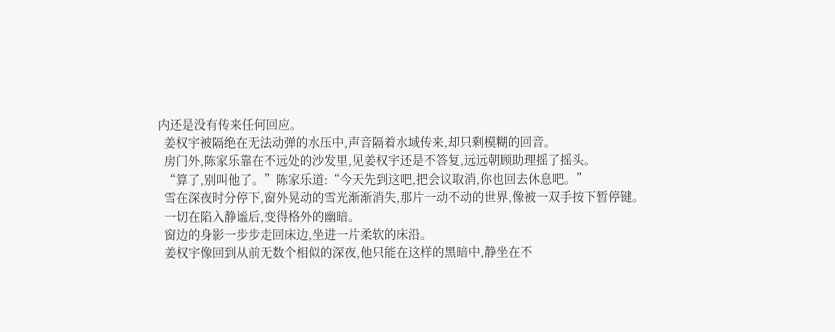内还是没有传来任何回应。
  姜权宇被隔绝在无法动弹的水压中,声音隔着水域传来,却只剩模糊的回音。
  房门外,陈家乐靠在不远处的沙发里,见姜权宇还是不答复,远远朝顾助理摇了摇头。
  “算了,别叫他了。”陈家乐道:“今天先到这吧,把会议取消,你也回去休息吧。”
  雪在深夜时分停下,窗外晃动的雪光渐渐消失,那片一动不动的世界,像被一双手按下暂停键。
  一切在陷入静谧后,变得格外的幽暗。
  窗边的身影一步步走回床边,坐进一片柔软的床沿。
  姜权宇像回到从前无数个相似的深夜,他只能在这样的黑暗中,静坐在不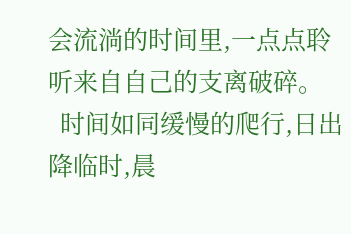会流淌的时间里,一点点聆听来自自己的支离破碎。
  时间如同缓慢的爬行,日出降临时,晨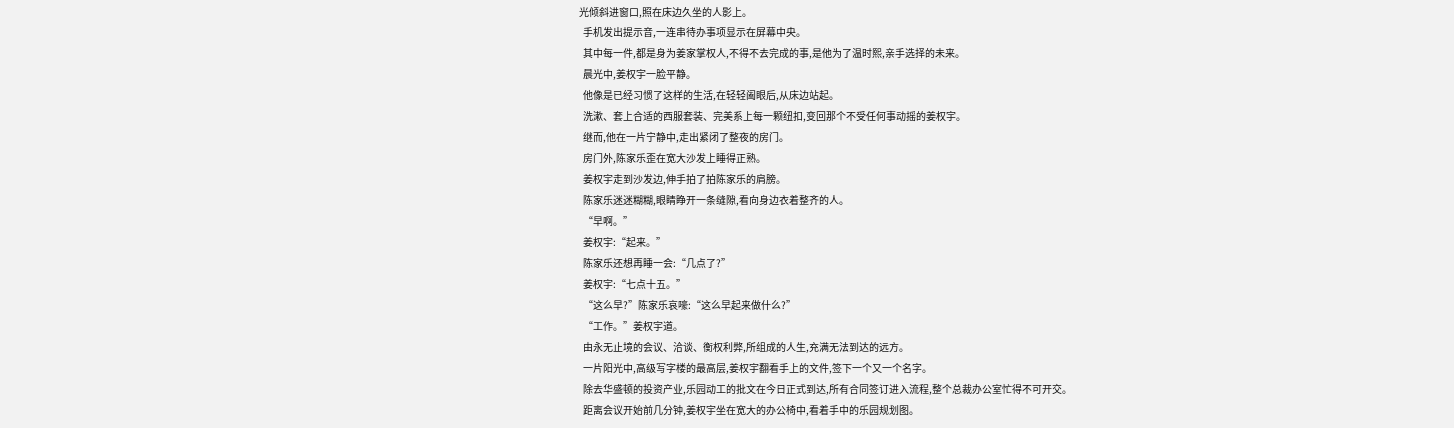光倾斜进窗口,照在床边久坐的人影上。
  手机发出提示音,一连串待办事项显示在屏幕中央。
  其中每一件,都是身为姜家掌权人,不得不去完成的事,是他为了温时熙,亲手选择的未来。
  晨光中,姜权宇一脸平静。
  他像是已经习惯了这样的生活,在轻轻阖眼后,从床边站起。
  洗漱、套上合适的西服套装、完美系上每一颗纽扣,变回那个不受任何事动摇的姜权宇。
  继而,他在一片宁静中,走出紧闭了整夜的房门。
  房门外,陈家乐歪在宽大沙发上睡得正熟。
  姜权宇走到沙发边,伸手拍了拍陈家乐的肩膀。
  陈家乐迷迷糊糊,眼睛睁开一条缝隙,看向身边衣着整齐的人。
  “早啊。”
  姜权宇:“起来。”
  陈家乐还想再睡一会:“几点了?”
  姜权宇:“七点十五。”
  “这么早?”陈家乐哀嚎:“这么早起来做什么?”
  “工作。”姜权宇道。
  由永无止境的会议、洽谈、衡权利弊,所组成的人生,充满无法到达的远方。
  一片阳光中,高级写字楼的最高层,姜权宇翻看手上的文件,签下一个又一个名字。
  除去华盛顿的投资产业,乐园动工的批文在今日正式到达,所有合同签订进入流程,整个总裁办公室忙得不可开交。
  距离会议开始前几分钟,姜权宇坐在宽大的办公椅中,看着手中的乐园规划图。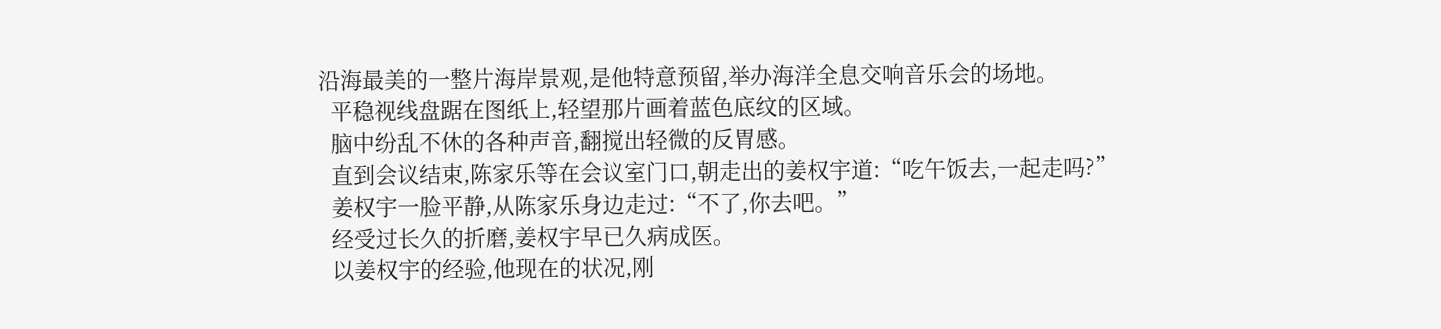沿海最美的一整片海岸景观,是他特意预留,举办海洋全息交响音乐会的场地。
  平稳视线盘踞在图纸上,轻望那片画着蓝色底纹的区域。
  脑中纷乱不休的各种声音,翻搅出轻微的反胃感。
  直到会议结束,陈家乐等在会议室门口,朝走出的姜权宇道:“吃午饭去,一起走吗?”
  姜权宇一脸平静,从陈家乐身边走过:“不了,你去吧。”
  经受过长久的折磨,姜权宇早已久病成医。
  以姜权宇的经验,他现在的状况,刚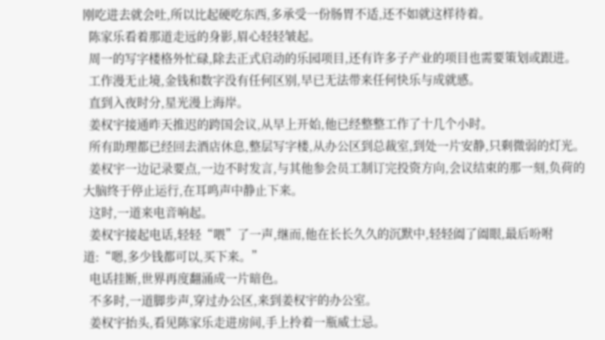刚吃进去就会吐,所以比起硬吃东西,多承受一份肠胃不适,还不如就这样待着。
  陈家乐看着那道走远的身影,眉心轻轻皱起。
  周一的写字楼格外忙碌,除去正式启动的乐园项目,还有许多子产业的项目也需要策划或跟进。
  工作漫无止境,金钱和数字没有任何区别,早已无法带来任何快乐与成就感。
  直到入夜时分,星光漫上海岸。
  姜权宇接通昨天推迟的跨国会议,从早上开始,他已经整整工作了十几个小时。
  所有助理都已经回去酒店休息,整层写字楼,从办公区到总裁室,到处一片安静,只剩微弱的灯光。
  姜权宇一边记录要点,一边不时发言,与其他参会员工制订完投资方向,会议结束的那一刻,负荷的大脑终于停止运行,在耳鸣声中静止下来。
  这时,一道来电音响起。
  姜权宇接起电话,轻轻“喂”了一声,继而,他在长长久久的沉默中,轻轻阖了阖眼,最后吩咐道:“嗯,多少钱都可以,买下来。”
  电话挂断,世界再度翻涌成一片暗色。
  不多时,一道脚步声,穿过办公区,来到姜权宇的办公室。
  姜权宇抬头,看见陈家乐走进房间,手上拎着一瓶威士忌。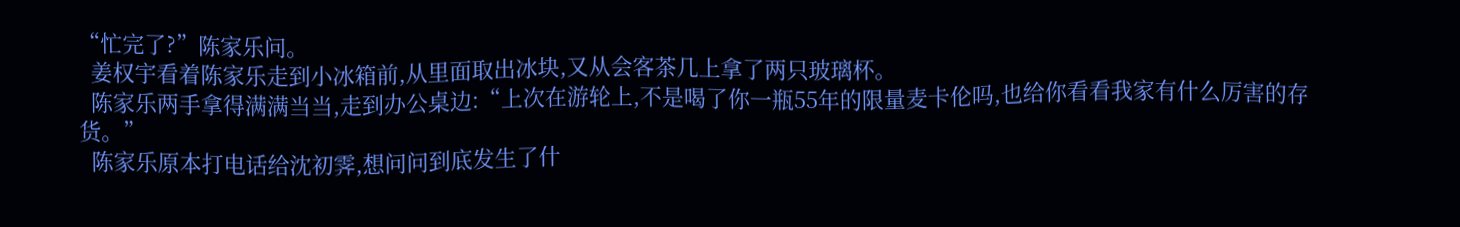“忙完了?”陈家乐问。
  姜权宇看着陈家乐走到小冰箱前,从里面取出冰块,又从会客茶几上拿了两只玻璃杯。
  陈家乐两手拿得满满当当,走到办公桌边:“上次在游轮上,不是喝了你一瓶55年的限量麦卡伦吗,也给你看看我家有什么厉害的存货。”
  陈家乐原本打电话给沈初霁,想问问到底发生了什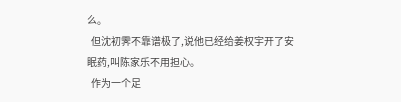么。
  但沈初霁不靠谱极了,说他已经给姜权宇开了安眠药,叫陈家乐不用担心。
  作为一个足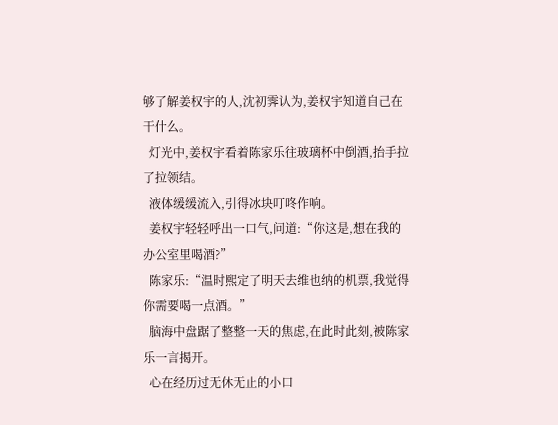够了解姜权宇的人,沈初霁认为,姜权宇知道自己在干什么。
  灯光中,姜权宇看着陈家乐往玻璃杯中倒酒,抬手拉了拉领结。
  液体缓缓流入,引得冰块叮咚作响。
  姜权宇轻轻呼出一口气,问道:“你这是,想在我的办公室里喝酒?”
  陈家乐:“温时熙定了明天去维也纳的机票,我觉得你需要喝一点酒。”
  脑海中盘踞了整整一天的焦虑,在此时此刻,被陈家乐一言揭开。
  心在经历过无休无止的小口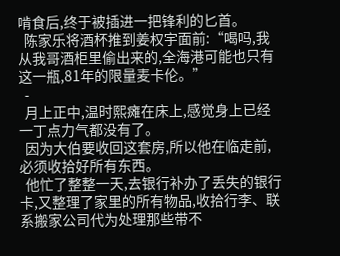啃食后,终于被插进一把锋利的匕首。
  陈家乐将酒杯推到姜权宇面前:“喝吗,我从我哥酒柜里偷出来的,全海港可能也只有这一瓶,81年的限量麦卡伦。”
  -
  月上正中,温时熙瘫在床上,感觉身上已经一丁点力气都没有了。
  因为大伯要收回这套房,所以他在临走前,必须收拾好所有东西。
  他忙了整整一天,去银行补办了丢失的银行卡,又整理了家里的所有物品,收拾行李、联系搬家公司代为处理那些带不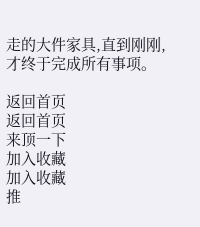走的大件家具,直到刚刚,才终于完成所有事项。

返回首页
返回首页
来顶一下
加入收藏
加入收藏
推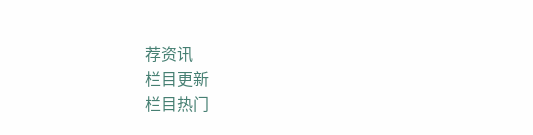荐资讯
栏目更新
栏目热门